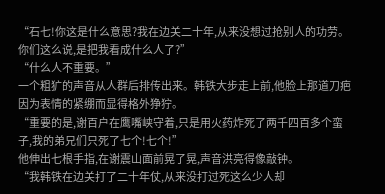“石七!你这是什么意思?我在边关二十年,从来没想过抢别人的功劳。你们这么说,是把我看成什么人了?”
“什么人不重要。”
一个粗犷的声音从人群后排传出来。韩铁大步走上前,他脸上那道刀疤因为表情的紧绷而显得格外狰狞。
“重要的是,谢百户在鹰嘴峡守着,只是用火药炸死了两千四百多个蛮子,我的弟兄们只死了七个!七个!”
他伸出七根手指,在谢震山面前晃了晃,声音洪亮得像敲钟。
“我韩铁在边关打了二十年仗,从来没打过死这么少人却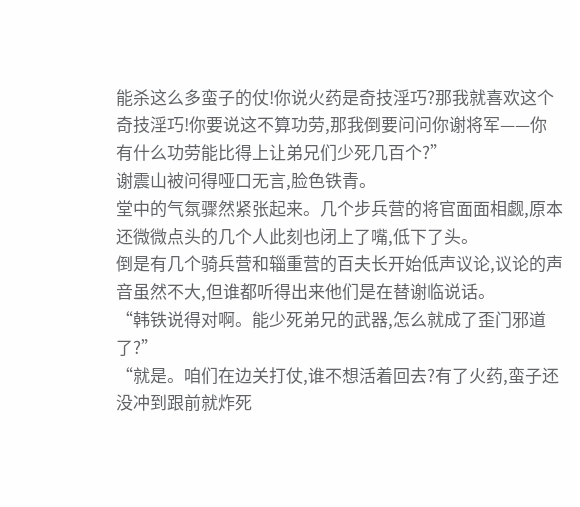能杀这么多蛮子的仗!你说火药是奇技淫巧?那我就喜欢这个奇技淫巧!你要说这不算功劳,那我倒要问问你谢将军——你有什么功劳能比得上让弟兄们少死几百个?”
谢震山被问得哑口无言,脸色铁青。
堂中的气氛骤然紧张起来。几个步兵营的将官面面相觑,原本还微微点头的几个人此刻也闭上了嘴,低下了头。
倒是有几个骑兵营和辎重营的百夫长开始低声议论,议论的声音虽然不大,但谁都听得出来他们是在替谢临说话。
“韩铁说得对啊。能少死弟兄的武器,怎么就成了歪门邪道了?”
“就是。咱们在边关打仗,谁不想活着回去?有了火药,蛮子还没冲到跟前就炸死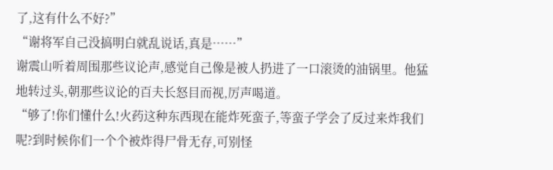了,这有什么不好?”
“谢将军自己没搞明白就乱说话,真是……”
谢震山听着周围那些议论声,感觉自己像是被人扔进了一口滚烫的油锅里。他猛地转过头,朝那些议论的百夫长怒目而视,厉声喝道。
“够了!你们懂什么!火药这种东西现在能炸死蛮子,等蛮子学会了反过来炸我们呢?到时候你们一个个被炸得尸骨无存,可别怪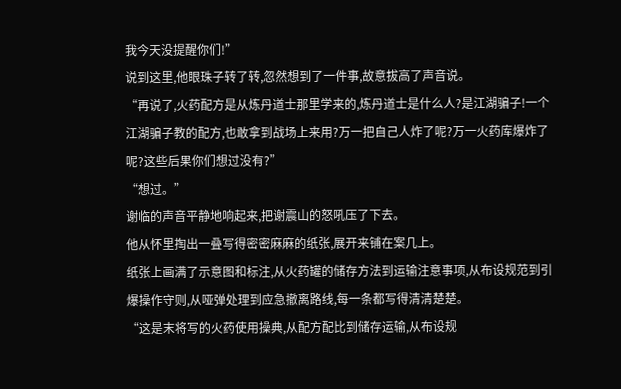我今天没提醒你们!”
说到这里,他眼珠子转了转,忽然想到了一件事,故意拔高了声音说。
“再说了,火药配方是从炼丹道士那里学来的,炼丹道士是什么人?是江湖骗子!一个江湖骗子教的配方,也敢拿到战场上来用?万一把自己人炸了呢?万一火药库爆炸了呢?这些后果你们想过没有?”
“想过。”
谢临的声音平静地响起来,把谢震山的怒吼压了下去。
他从怀里掏出一叠写得密密麻麻的纸张,展开来铺在案几上。
纸张上画满了示意图和标注,从火药罐的储存方法到运输注意事项,从布设规范到引爆操作守则,从哑弹处理到应急撤离路线,每一条都写得清清楚楚。
“这是末将写的火药使用操典,从配方配比到储存运输,从布设规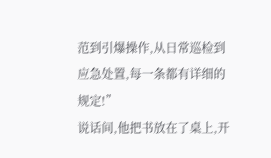范到引爆操作,从日常巡检到应急处置,每一条都有详细的规定!”
说话间,他把书放在了桌上,开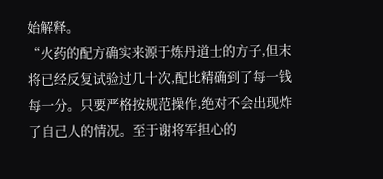始解释。
“火药的配方确实来源于炼丹道士的方子,但末将已经反复试验过几十次,配比精确到了每一钱每一分。只要严格按规范操作,绝对不会出现炸了自己人的情况。至于谢将军担心的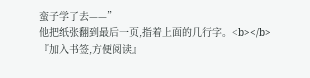蛮子学了去——”
他把纸张翻到最后一页,指着上面的几行字。<b></b>
『加入书签,方便阅读』